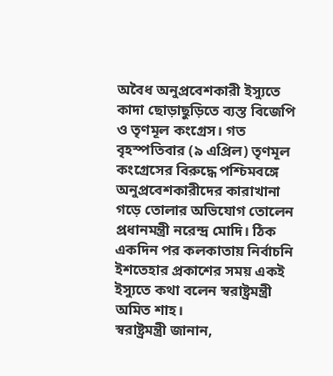অবৈধ অনুপ্রবেশকারী ইস্যুতে কাদা ছোড়াছুড়িতে ব্যস্ত বিজেপি ও তৃণমূল কংগ্রেস। গত বৃহস্পতিবার (৯ এপ্রিল) তৃণমূল কংগ্রেসের বিরুদ্ধে পশ্চিমবঙ্গে অনুপ্রবেশকারীদের কারাখানা গড়ে তোলার অভিযোগ তোলেন প্রধানমন্ত্রী নরেন্দ্র মোদি। ঠিক একদিন পর কলকাতায় নির্বাচনি ইশতেহার প্রকাশের সময় একই ইস্যুতে কথা বলেন স্বরাষ্ট্রমন্ত্রী অমিত শাহ।
স্বরাষ্ট্রমন্ত্রী জানান,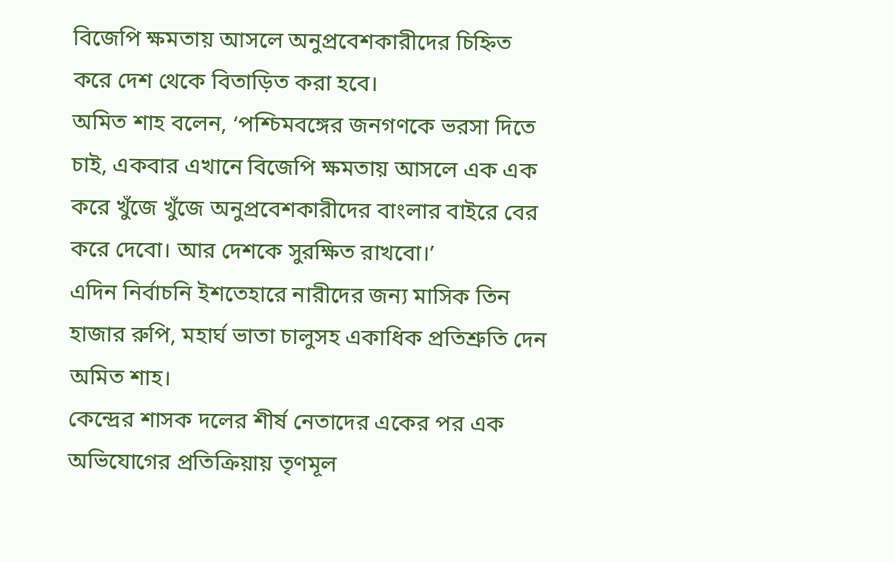বিজেপি ক্ষমতায় আসলে অনুপ্রবেশকারীদের চিহ্নিত করে দেশ থেকে বিতাড়িত করা হবে।
অমিত শাহ বলেন, ‘পশ্চিমবঙ্গের জনগণকে ভরসা দিতে চাই, একবার এখানে বিজেপি ক্ষমতায় আসলে এক এক করে খুঁজে খুঁজে অনুপ্রবেশকারীদের বাংলার বাইরে বের করে দেবো। আর দেশকে সুরক্ষিত রাখবো।’
এদিন নির্বাচনি ইশতেহারে নারীদের জন্য মাসিক তিন হাজার রুপি, মহার্ঘ ভাতা চালুসহ একাধিক প্রতিশ্রুতি দেন অমিত শাহ।
কেন্দ্রের শাসক দলের শীর্ষ নেতাদের একের পর এক অভিযোগের প্রতিক্রিয়ায় তৃণমূল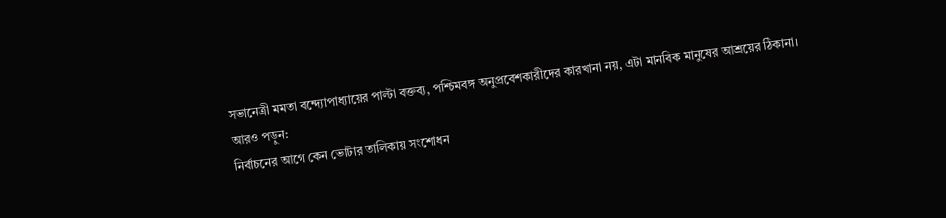সভানেত্রী মমতা বন্দ্যোপাধ্যায়ের পাল্টা বক্তব্য, পশ্চিমবঙ্গ অনুপ্রবেশকারীদের কারখানা নয়, এটা মানবিক মানুষের আশ্রয়ের ঠিকানা।
আরও পড়ুন:
নির্বাচনের আগে কেন ভোটার তালিকায় সংশোধন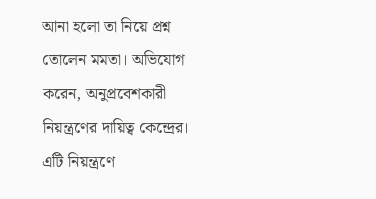আনা হলো তা নিয়ে প্রশ্ন তোলেন মমতা। অভিযোগ করেন, অনুপ্রবেশকারী নিয়ন্ত্রণের দায়িত্ব কেন্দ্রের। এটি নিয়ন্ত্রণে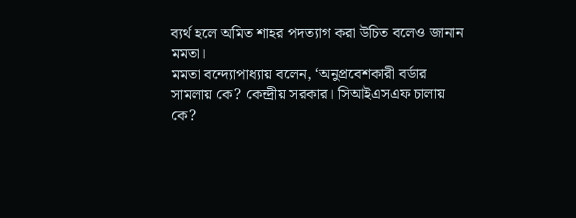ব্যর্থ হলে অমিত শাহর পদত্যাগ করা উচিত বলেও জানান মমতা।
মমতা বন্দ্যোপাধ্যায় বলেন, ‘অনুপ্রবেশকারী বর্ডার সামলায় কে? কেন্দ্রীয় সরকার। সিআইএসএফ চালায় কে?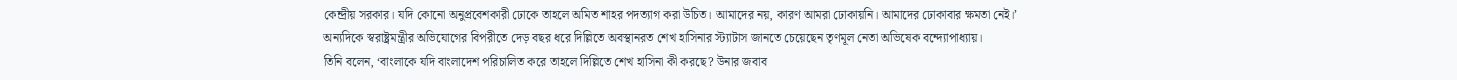কেন্দ্রীয় সরকার। যদি কোনো অনুপ্রবেশকারী ঢোকে তাহলে অমিত শাহর পদত্যাগ করা উচিত। আমাদের নয়, কারণ আমরা ঢোকায়নি। আমাদের ঢোকাবার ক্ষমতা নেই।’
অন্যদিকে স্বরাষ্ট্রমন্ত্রীর অভিযোগের বিপরীতে দেড় বছর ধরে দিল্লিতে অবস্থানরত শেখ হাসিনার স্ট্যাটাস জানতে চেয়েছেন তৃণমূল নেতা অভিষেক বন্দ্যোপাধ্যায়।
তিনি বলেন, ‘বাংলাকে যদি বাংলাদেশ পরিচালিত করে তাহলে দিল্লিতে শেখ হাসিনা কী করছে? উনার জবাব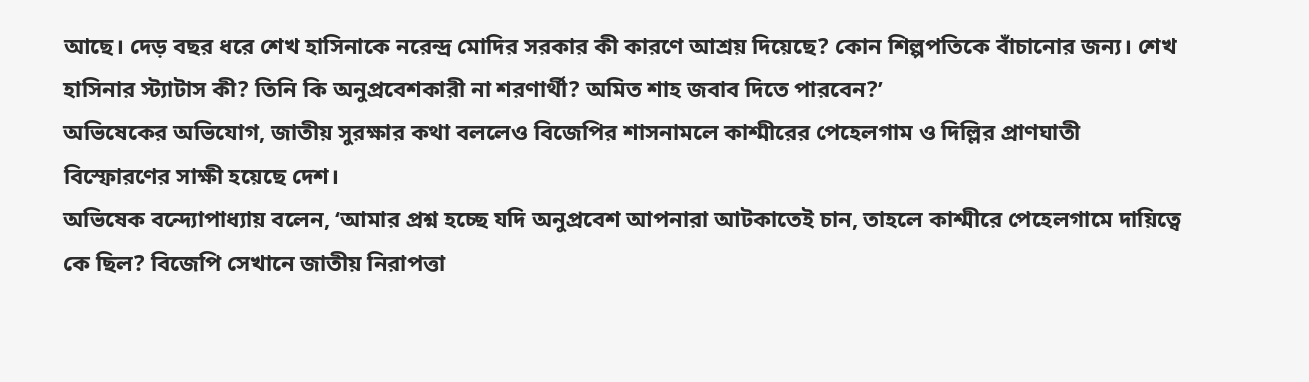আছে। দেড় বছর ধরে শেখ হাসিনাকে নরেন্দ্র মোদির সরকার কী কারণে আশ্রয় দিয়েছে? কোন শিল্পপতিকে বাঁচানোর জন্য। শেখ হাসিনার স্ট্যাটাস কী? তিনি কি অনুপ্রবেশকারী না শরণার্থী? অমিত শাহ জবাব দিতে পারবেন?’
অভিষেকের অভিযোগ, জাতীয় সুরক্ষার কথা বললেও বিজেপির শাসনামলে কাশ্মীরের পেহেলগাম ও দিল্লির প্রাণঘাতী বিস্ফোরণের সাক্ষী হয়েছে দেশ।
অভিষেক বন্দ্যোপাধ্যায় বলেন, ‘আমার প্রশ্ন হচ্ছে যদি অনুপ্রবেশ আপনারা আটকাতেই চান, তাহলে কাশ্মীরে পেহেলগামে দায়িত্বে কে ছিল? বিজেপি সেখানে জাতীয় নিরাপত্তা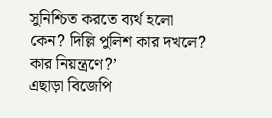সুনিশ্চিত করতে ব্যর্থ হলো কেন? দিল্লি পুলিশ কার দখলে? কার নিয়ন্ত্রণে?’
এছাড়া বিজেপি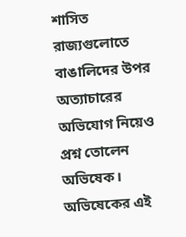শাসিত রাজ্যগুলোতে বাঙালিদের উপর অত্যাচারের অভিযোগ নিয়েও প্রশ্ন তোলেন অভিষেক। অভিষেকের এই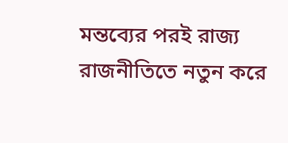মন্তব্যের পরই রাজ্য রাজনীতিতে নতুন করে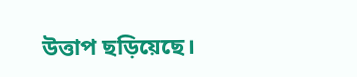উত্তাপ ছড়িয়েছে।